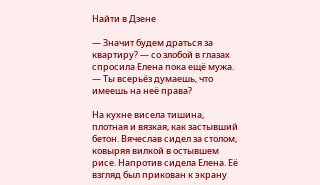Найти в Дзене

— Значит будем драться за квартиру? — со злобой в глазах спросила Елена пока ещё мужа. — Ты всерьёз думаешь, что имеешь на неё права?

На кухне висела тишина, плотная и вязкая, как застывший бетон. Вячеслав сидел за столом, ковыряя вилкой в остывшем рисе. Напротив сидела Елена. Её взгляд был прикован к экрану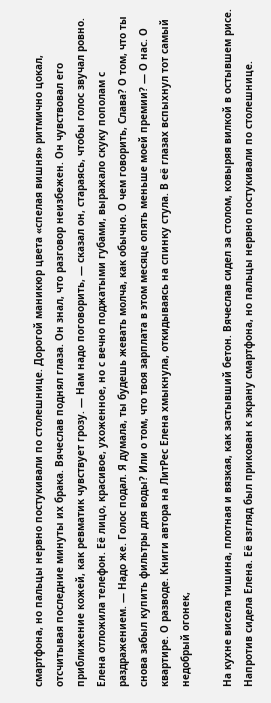смартфона, но пальцы нервно постукивали по столешнице. Дорогой маникюр цвета «спелая вишня» ритмично цокал, отсчитывая последние минуты их брака. Вячеслав поднял глаза. Он знал, что разговор неизбежен. Он чувствовал его приближение кожей, как ревматик чувствует грозу. — Нам надо поговорить, — сказал он, стараясь, чтобы голос звучал ровно. Елена отложила телефон. Её лицо, красивое, ухоженное, но с вечно поджатыми губами, выражало скуку пополам с раздражением. — Надо же. Голос подал. Я думала, ты будешь жевать молча, как обычно. О чем говорить, Слава? О том, что ты снова забыл купить фильтры для воды? Или о том, что твоя зарплата в этом месяце опять меньше моей премии? — О нас. О квартире. О разводе. Книги автора на ЛитРес Елена хмыкнула, откидываясь на спинку стула. В её глазах вспыхнул тот самый недобрый огонек,

На кухне висела тишина, плотная и вязкая, как застывший бетон. Вячеслав сидел за столом, ковыряя вилкой в остывшем рисе. Напротив сидела Елена. Её взгляд был прикован к экрану смартфона, но пальцы нервно постукивали по столешнице.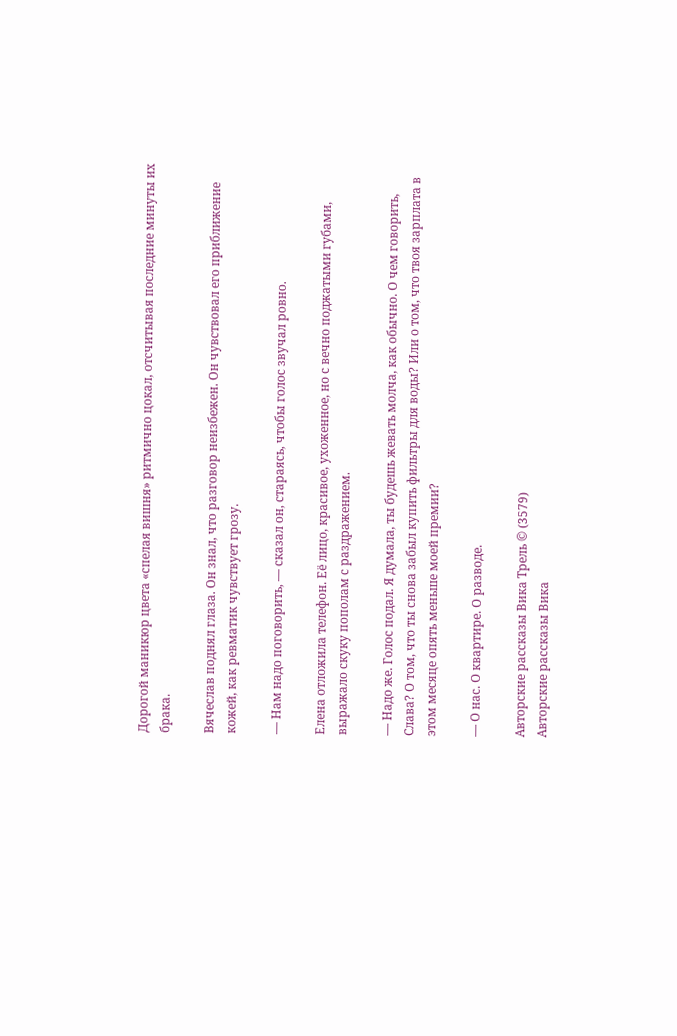Дорогой маникюр цвета «спелая вишня» ритмично цокал, отсчитывая последние минуты их брака.

Вячеслав поднял глаза. Он знал, что разговор неизбежен. Он чувствовал его приближение кожей, как ревматик чувствует грозу.

— Нам надо поговорить, — сказал он, стараясь, чтобы голос звучал ровно.

Елена отложила телефон. Её лицо, красивое, ухоженное, но с вечно поджатыми губами, выражало скуку пополам с раздражением.

— Надо же. Голос подал. Я думала, ты будешь жевать молча, как обычно. О чем говорить, Слава? О том, что ты снова забыл купить фильтры для воды? Или о том, что твоя зарплата в этом месяце опять меньше моей премии?

— О нас. О квартире. О разводе.

Авторские рассказы Вика Трель © (3579)
Авторские рассказы Вика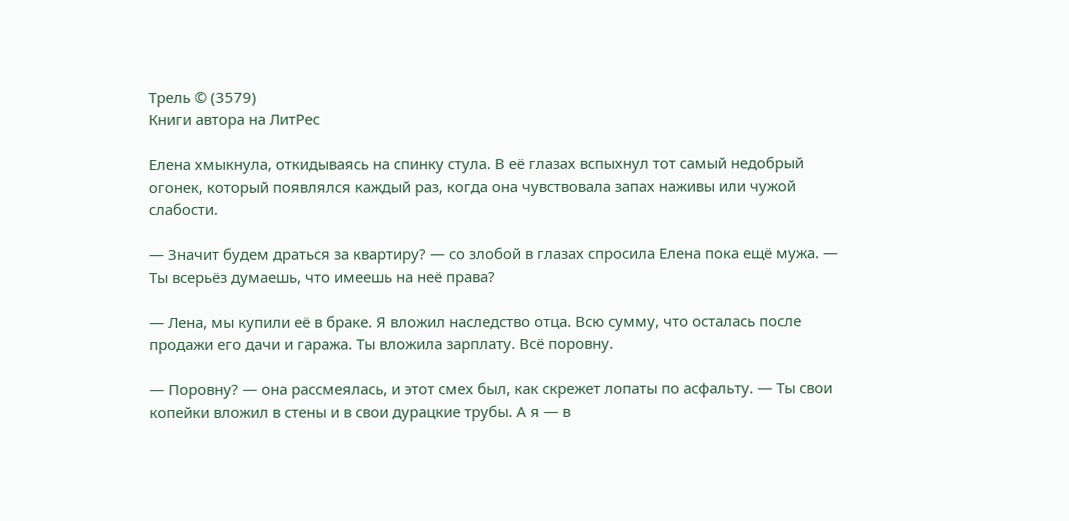Трель © (3579)
Книги автора на ЛитРес

Елена хмыкнула, откидываясь на спинку стула. В её глазах вспыхнул тот самый недобрый огонек, который появлялся каждый раз, когда она чувствовала запах наживы или чужой слабости.

— Значит будем драться за квартиру? — со злобой в глазах спросила Елена пока ещё мужа. — Ты всерьёз думаешь, что имеешь на неё права?

— Лена, мы купили её в браке. Я вложил наследство отца. Всю сумму, что осталась после продажи его дачи и гаража. Ты вложила зарплату. Всё поровну.

— Поровну? — она рассмеялась, и этот смех был, как скрежет лопаты по асфальту. — Ты свои копейки вложил в стены и в свои дурацкие трубы. А я — в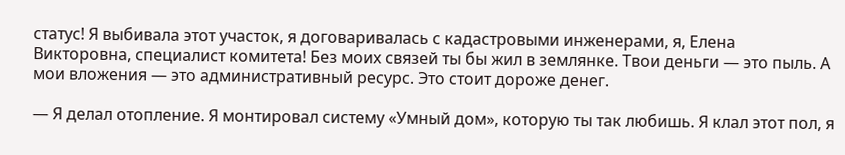статус! Я выбивала этот участок, я договаривалась с кадастровыми инженерами, я, Елена Викторовна, специалист комитета! Без моих связей ты бы жил в землянке. Твои деньги — это пыль. А мои вложения — это административный ресурс. Это стоит дороже денег.

— Я делал отопление. Я монтировал систему «Умный дом», которую ты так любишь. Я клал этот пол, я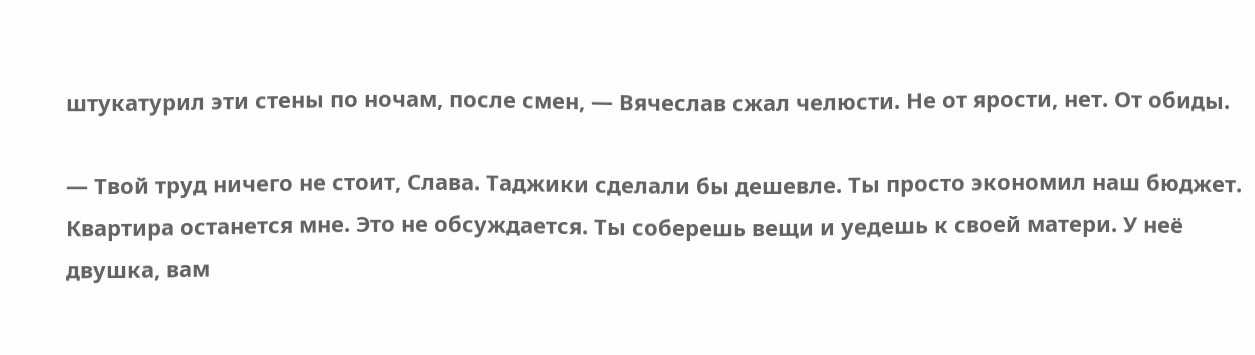штукатурил эти стены по ночам, после смен, — Вячеслав сжал челюсти. Не от ярости, нет. От обиды.

— Твой труд ничего не стоит, Слава. Таджики сделали бы дешевле. Ты просто экономил наш бюджет. Квартира останется мне. Это не обсуждается. Ты соберешь вещи и уедешь к своей матери. У неё двушка, вам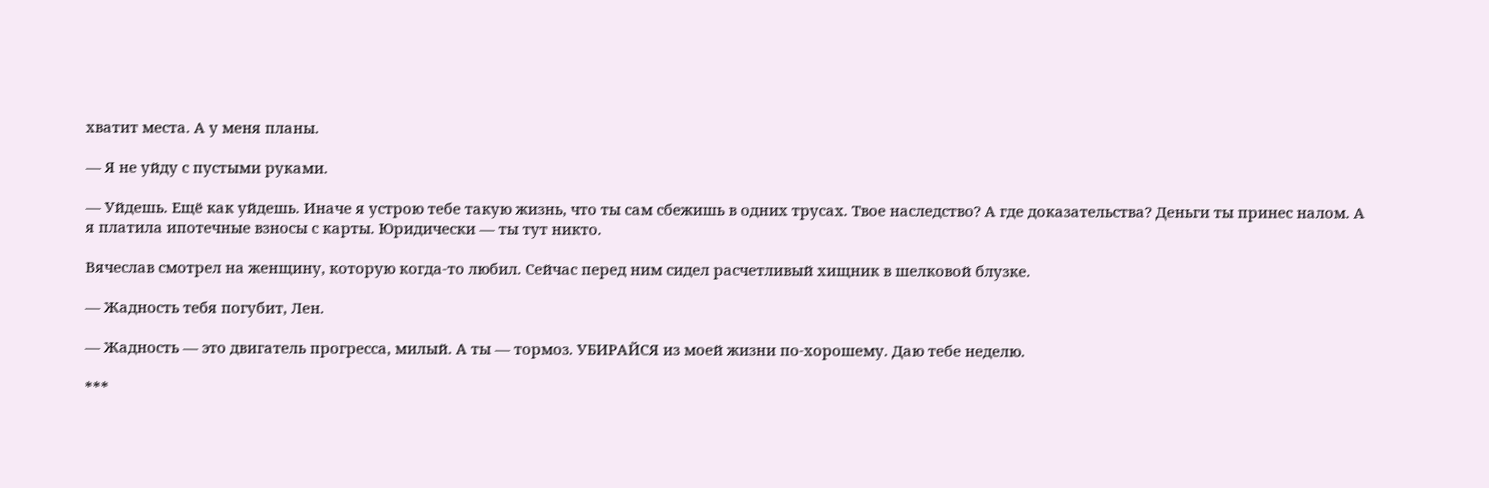хватит места. А у меня планы.

— Я не уйду с пустыми руками.

— Уйдешь. Ещё как уйдешь. Иначе я устрою тебе такую жизнь, что ты сам сбежишь в одних трусах. Твое наследство? А где доказательства? Деньги ты принес налом. А я платила ипотечные взносы с карты. Юридически — ты тут никто.

Вячеслав смотрел на женщину, которую когда-то любил. Сейчас перед ним сидел расчетливый хищник в шелковой блузке.

— Жадность тебя погубит, Лен.

— Жадность — это двигатель прогресса, милый. А ты — тормоз. УБИРАЙСЯ из моей жизни по-хорошему. Даю тебе неделю.

***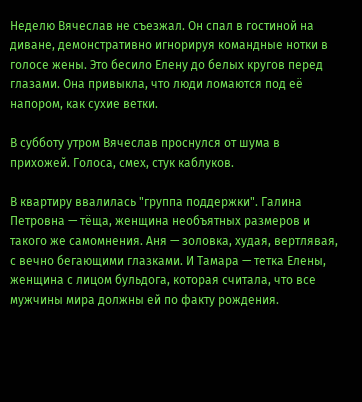Неделю Вячеслав не съезжал. Он спал в гостиной на диване, демонстративно игнорируя командные нотки в голосе жены. Это бесило Елену до белых кругов перед глазами. Она привыкла, что люди ломаются под её напором, как сухие ветки.

В субботу утром Вячеслав проснулся от шума в прихожей. Голоса, смех, стук каблуков.

В квартиру ввалилась "группа поддержки". Галина Петровна — тёща, женщина необъятных размеров и такого же самомнения. Аня — золовка, худая, вертлявая, с вечно бегающими глазками. И Тамара — тетка Елены, женщина с лицом бульдога, которая считала, что все мужчины мира должны ей по факту рождения.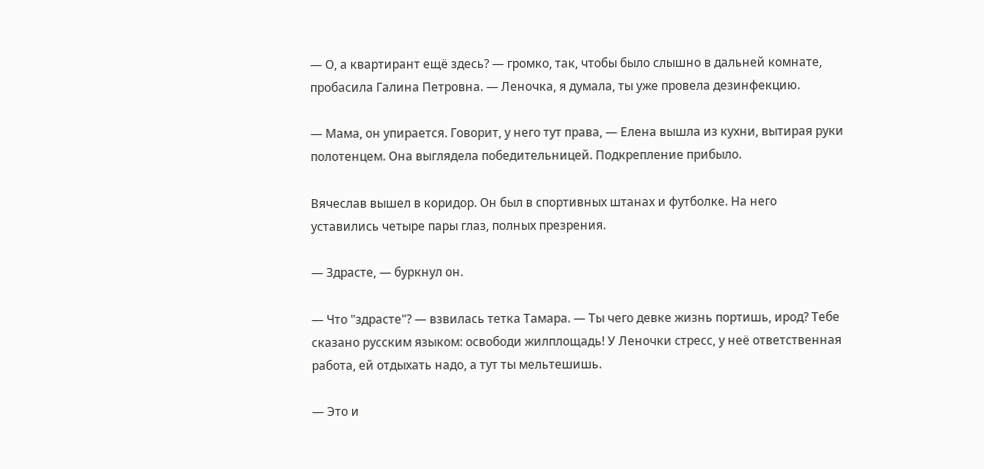— О, а квартирант ещё здесь? — громко, так, чтобы было слышно в дальней комнате, пробасила Галина Петровна. — Леночка, я думала, ты уже провела дезинфекцию.

— Мама, он упирается. Говорит, у него тут права, — Елена вышла из кухни, вытирая руки полотенцем. Она выглядела победительницей. Подкрепление прибыло.

Вячеслав вышел в коридор. Он был в спортивных штанах и футболке. На него уставились четыре пары глаз, полных презрения.

— Здрасте, — буркнул он.

— Что "здрасте"? — взвилась тетка Тамара. — Ты чего девке жизнь портишь, ирод? Тебе сказано русским языком: освободи жилплощадь! У Леночки стресс, у неё ответственная работа, ей отдыхать надо, а тут ты мельтешишь.

— Это и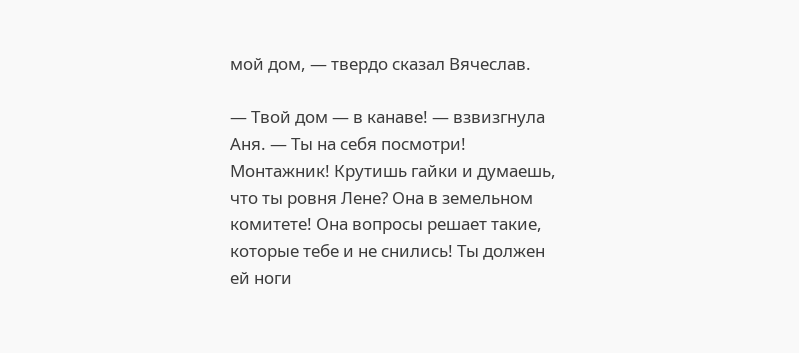мой дом, — твердо сказал Вячеслав.

— Твой дом — в канаве! — взвизгнула Аня. — Ты на себя посмотри! Монтажник! Крутишь гайки и думаешь, что ты ровня Лене? Она в земельном комитете! Она вопросы решает такие, которые тебе и не снились! Ты должен ей ноги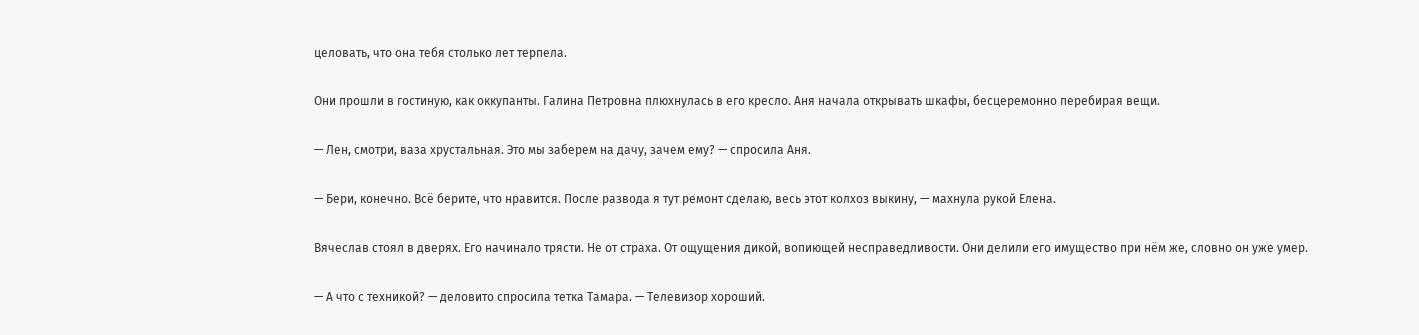целовать, что она тебя столько лет терпела.

Они прошли в гостиную, как оккупанты. Галина Петровна плюхнулась в его кресло. Аня начала открывать шкафы, бесцеремонно перебирая вещи.

— Лен, смотри, ваза хрустальная. Это мы заберем на дачу, зачем ему? — спросила Аня.

— Бери, конечно. Всё берите, что нравится. После развода я тут ремонт сделаю, весь этот колхоз выкину, — махнула рукой Елена.

Вячеслав стоял в дверях. Его начинало трясти. Не от страха. От ощущения дикой, вопиющей несправедливости. Они делили его имущество при нём же, словно он уже умер.

— А что с техникой? — деловито спросила тетка Тамара. — Телевизор хороший.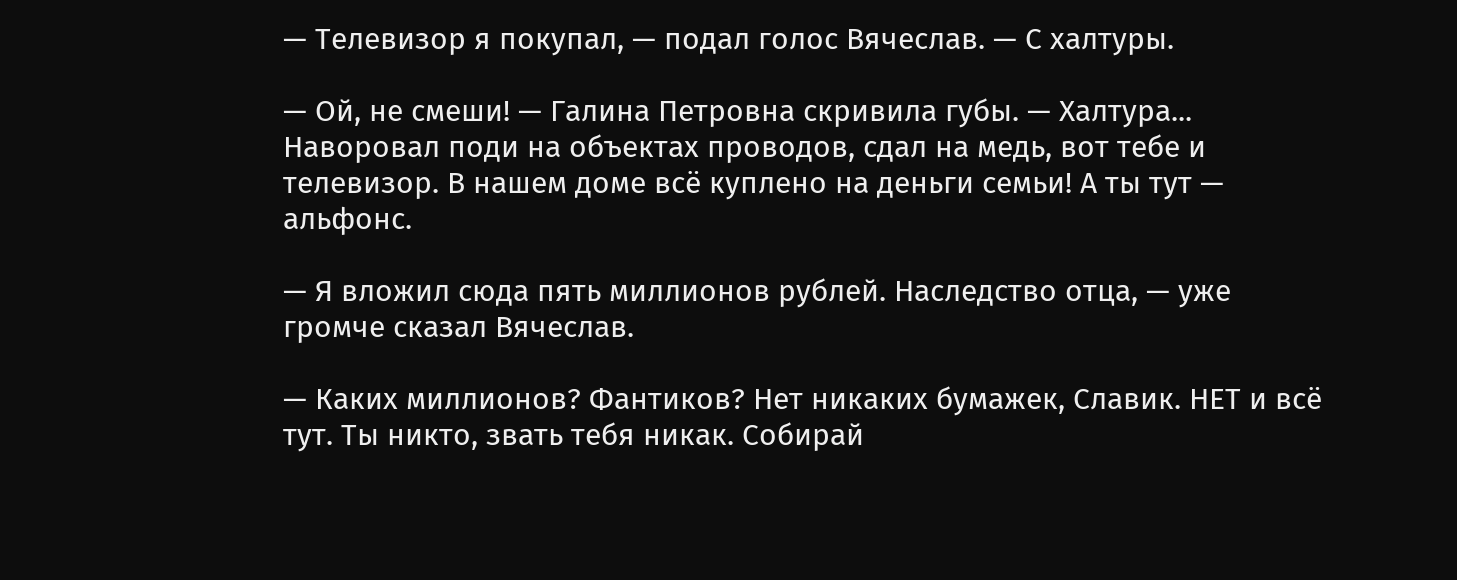— Телевизор я покупал, — подал голос Вячеслав. — С халтуры.

— Ой, не смеши! — Галина Петровна скривила губы. — Халтура... Наворовал поди на объектах проводов, сдал на медь, вот тебе и телевизор. В нашем доме всё куплено на деньги семьи! А ты тут — альфонс.

— Я вложил сюда пять миллионов рублей. Наследство отца, — уже громче сказал Вячеслав.

— Каких миллионов? Фантиков? Нет никаких бумажек, Славик. НЕТ и всё тут. Ты никто, звать тебя никак. Собирай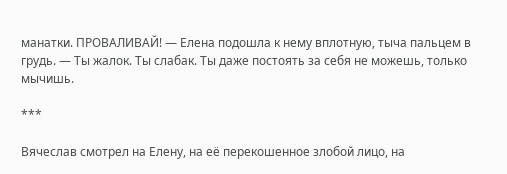манатки. ПРОВАЛИВАЙ! — Елена подошла к нему вплотную, тыча пальцем в грудь. — Ты жалок. Ты слабак. Ты даже постоять за себя не можешь, только мычишь.

***

Вячеслав смотрел на Елену, на её перекошенное злобой лицо, на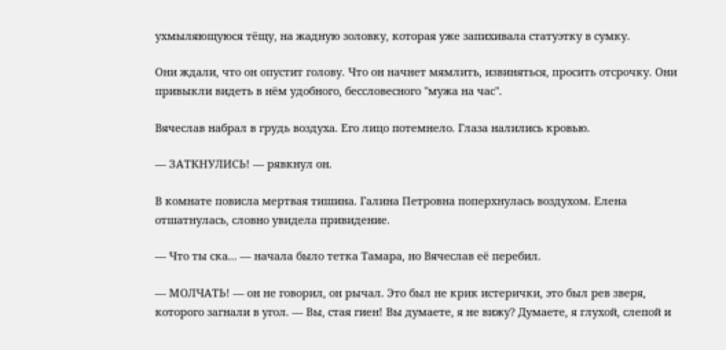ухмыляющуюся тёщу, на жадную золовку, которая уже запихивала статуэтку в сумку.

Они ждали, что он опустит голову. Что он начнет мямлить, извиняться, просить отсрочку. Они привыкли видеть в нём удобного, бессловесного "мужа на час".

Вячеслав набрал в грудь воздуха. Его лицо потемнело. Глаза налились кровью.

— ЗАТКНУЛИСЬ! — рявкнул он.

В комнате повисла мертвая тишина. Галина Петровна поперхнулась воздухом. Елена отшатнулась, словно увидела привидение.

— Что ты ска... — начала было тетка Тамара, но Вячеслав её перебил.

— МОЛЧАТЬ! — он не говорил, он рычал. Это был не крик истерички, это был рев зверя, которого загнали в угол. — Вы, стая гиен! Вы думаете, я не вижу? Думаете, я глухой, слепой и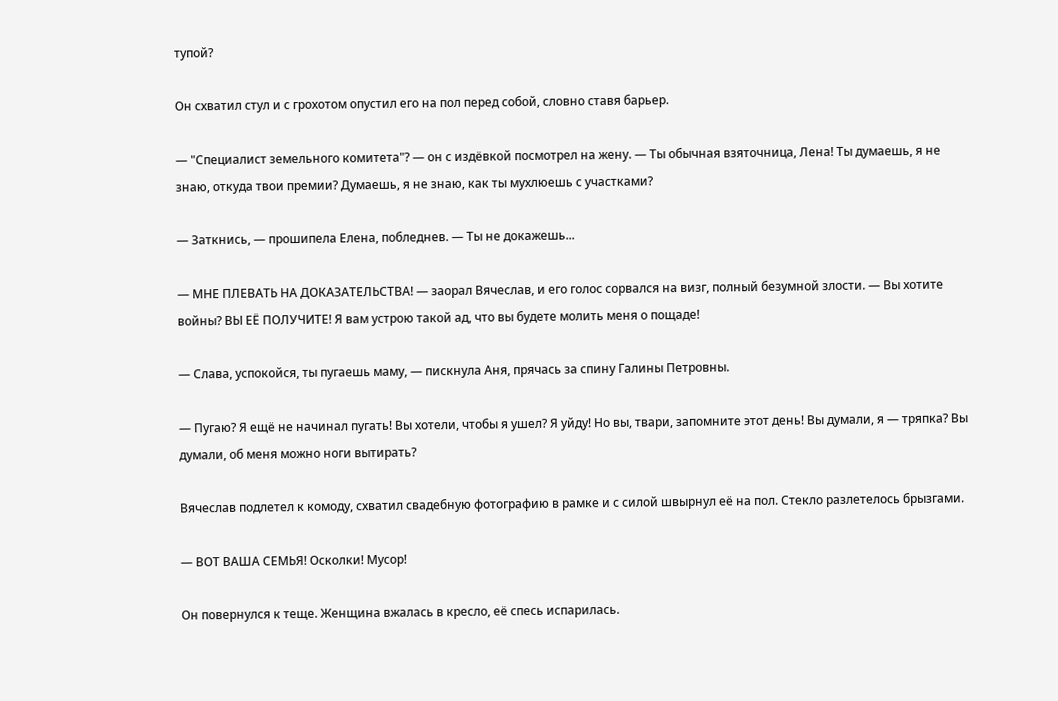тупой?

Он схватил стул и с грохотом опустил его на пол перед собой, словно ставя барьер.

— "Специалист земельного комитета"? — он с издёвкой посмотрел на жену. — Ты обычная взяточница, Лена! Ты думаешь, я не знаю, откуда твои премии? Думаешь, я не знаю, как ты мухлюешь с участками?

— Заткнись, — прошипела Елена, побледнев. — Ты не докажешь...

— МНЕ ПЛЕВАТЬ НА ДОКАЗАТЕЛЬСТВА! — заорал Вячеслав, и его голос сорвался на визг, полный безумной злости. — Вы хотите войны? ВЫ ЕЁ ПОЛУЧИТЕ! Я вам устрою такой ад, что вы будете молить меня о пощаде!

— Слава, успокойся, ты пугаешь маму, — пискнула Аня, прячась за спину Галины Петровны.

— Пугаю? Я ещё не начинал пугать! Вы хотели, чтобы я ушел? Я уйду! Но вы, твари, запомните этот день! Вы думали, я — тряпка? Вы думали, об меня можно ноги вытирать?

Вячеслав подлетел к комоду, схватил свадебную фотографию в рамке и с силой швырнул её на пол. Стекло разлетелось брызгами.

— ВОТ ВАША СЕМЬЯ! Осколки! Мусор!

Он повернулся к теще. Женщина вжалась в кресло, её спесь испарилась.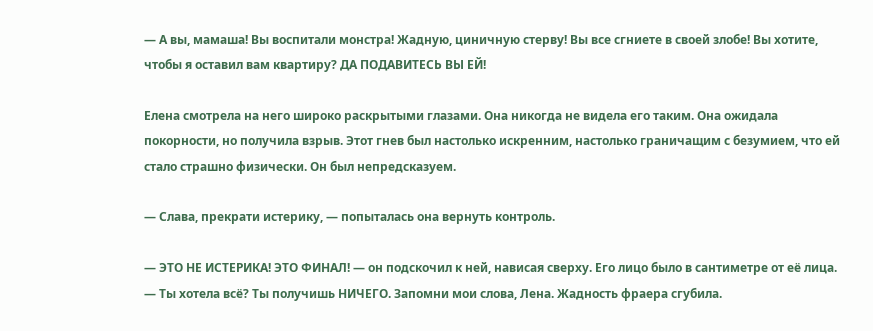— А вы, мамаша! Вы воспитали монстра! Жадную, циничную стерву! Вы все сгниете в своей злобе! Вы хотите, чтобы я оставил вам квартиру? ДА ПОДАВИТЕСЬ ВЫ ЕЙ!

Елена смотрела на него широко раскрытыми глазами. Она никогда не видела его таким. Она ожидала покорности, но получила взрыв. Этот гнев был настолько искренним, настолько граничащим с безумием, что ей стало страшно физически. Он был непредсказуем.

— Слава, прекрати истерику, — попыталась она вернуть контроль.

— ЭТО НЕ ИСТЕРИКА! ЭТО ФИНАЛ! — он подскочил к ней, нависая сверху. Его лицо было в сантиметре от её лица. — Ты хотела всё? Ты получишь НИЧЕГО. Запомни мои слова, Лена. Жадность фраера сгубила.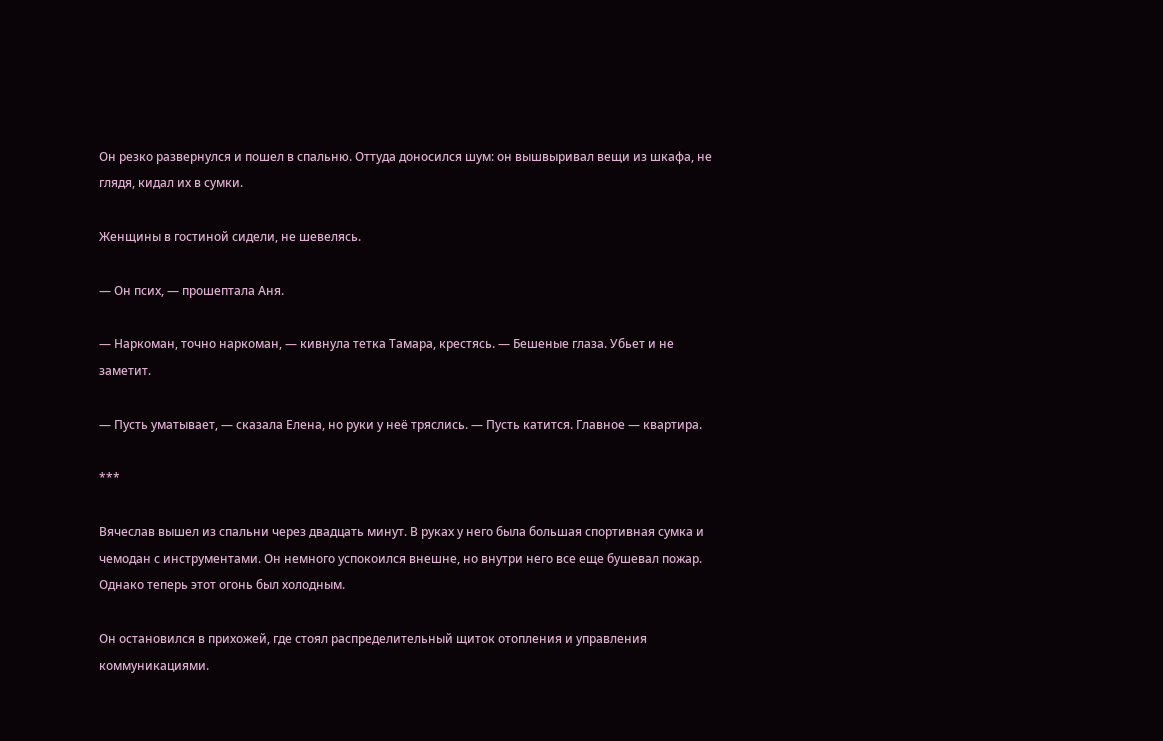Он резко развернулся и пошел в спальню. Оттуда доносился шум: он вышвыривал вещи из шкафа, не глядя, кидал их в сумки.

Женщины в гостиной сидели, не шевелясь.

— Он псих, — прошептала Аня.

— Наркоман, точно наркоман, — кивнула тетка Тамара, крестясь. — Бешеные глаза. Убьет и не заметит.

— Пусть уматывает, — сказала Елена, но руки у неё тряслись. — Пусть катится. Главное — квартира.

***

Вячеслав вышел из спальни через двадцать минут. В руках у него была большая спортивная сумка и чемодан с инструментами. Он немного успокоился внешне, но внутри него все еще бушевал пожар. Однако теперь этот огонь был холодным.

Он остановился в прихожей, где стоял распределительный щиток отопления и управления коммуникациями.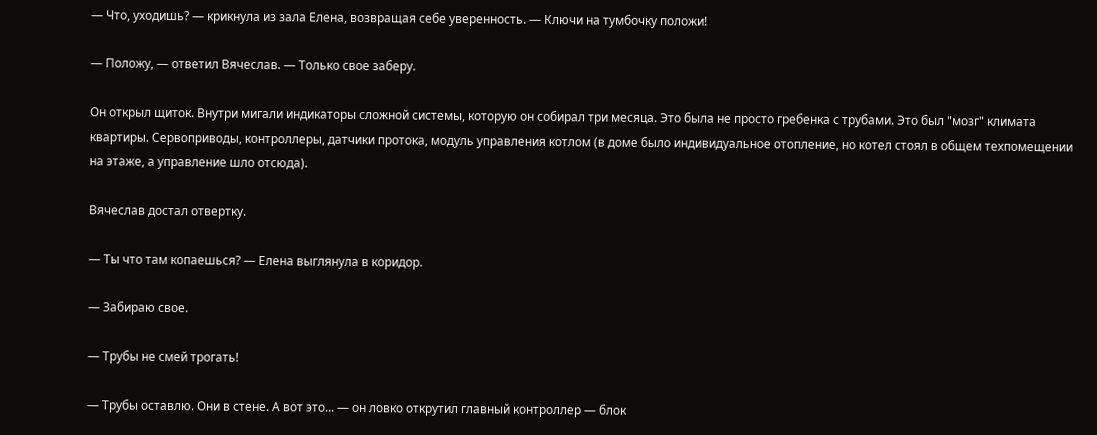— Что, уходишь? — крикнула из зала Елена, возвращая себе уверенность. — Ключи на тумбочку положи!

— Положу, — ответил Вячеслав. — Только свое заберу.

Он открыл щиток. Внутри мигали индикаторы сложной системы, которую он собирал три месяца. Это была не просто гребенка с трубами. Это был "мозг" климата квартиры. Сервоприводы, контроллеры, датчики протока, модуль управления котлом (в доме было индивидуальное отопление, но котел стоял в общем техпомещении на этаже, а управление шло отсюда).

Вячеслав достал отвертку.

— Ты что там копаешься? — Елена выглянула в коридор.

— Забираю свое.

— Трубы не смей трогать!

— Трубы оставлю. Они в стене. А вот это... — он ловко открутил главный контроллер — блок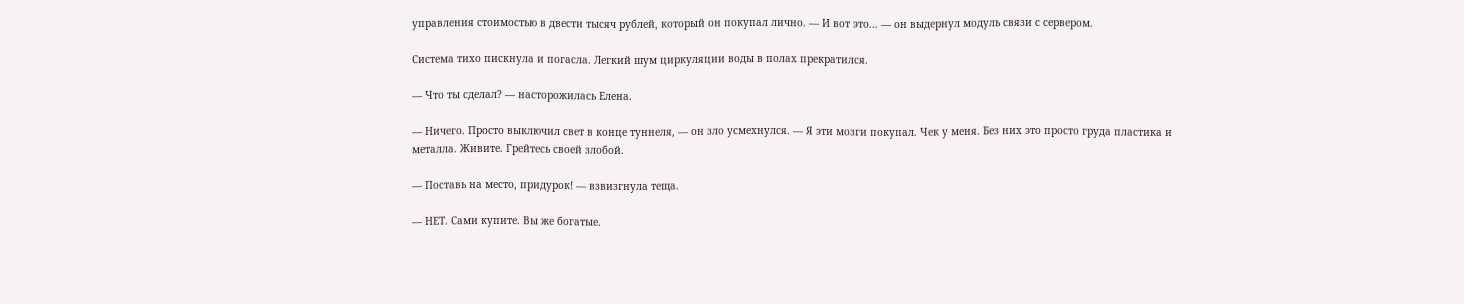управления стоимостью в двести тысяч рублей, который он покупал лично. — И вот это... — он выдернул модуль связи с сервером.

Система тихо пискнула и погасла. Легкий шум циркуляции воды в полах прекратился.

— Что ты сделал? — насторожилась Елена.

— Ничего. Просто выключил свет в конце туннеля, — он зло усмехнулся. — Я эти мозги покупал. Чек у меня. Без них это просто груда пластика и металла. Живите. Грейтесь своей злобой.

— Поставь на место, придурок! — взвизгнула теща.

— НЕТ. Сами купите. Вы же богатые.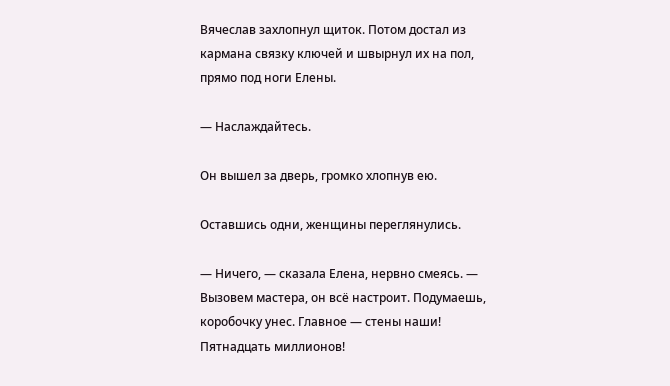Вячеслав захлопнул щиток. Потом достал из кармана связку ключей и швырнул их на пол, прямо под ноги Елены.

— Наслаждайтесь.

Он вышел за дверь, громко хлопнув ею.

Оставшись одни, женщины переглянулись.

— Ничего, — сказала Елена, нервно смеясь. — Вызовем мастера, он всё настроит. Подумаешь, коробочку унес. Главное — стены наши! Пятнадцать миллионов!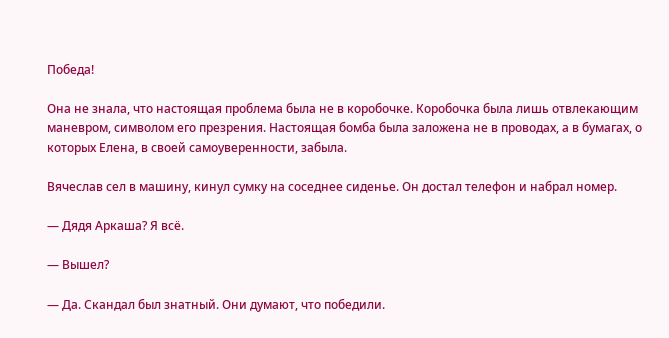Победа!

Она не знала, что настоящая проблема была не в коробочке. Коробочка была лишь отвлекающим маневром, символом его презрения. Настоящая бомба была заложена не в проводах, а в бумагах, о которых Елена, в своей самоуверенности, забыла.

Вячеслав сел в машину, кинул сумку на соседнее сиденье. Он достал телефон и набрал номер.

— Дядя Аркаша? Я всё.

— Вышел?

— Да. Скандал был знатный. Они думают, что победили.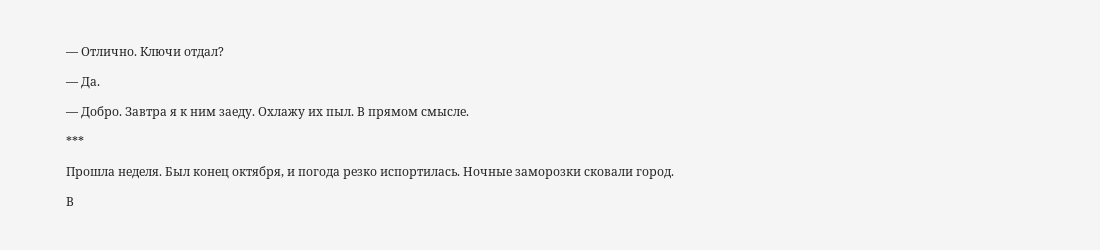— Отлично. Ключи отдал?

— Да.

— Добро. Завтра я к ним заеду. Охлажу их пыл. В прямом смысле.

***

Прошла неделя. Был конец октября, и погода резко испортилась. Ночные заморозки сковали город.

В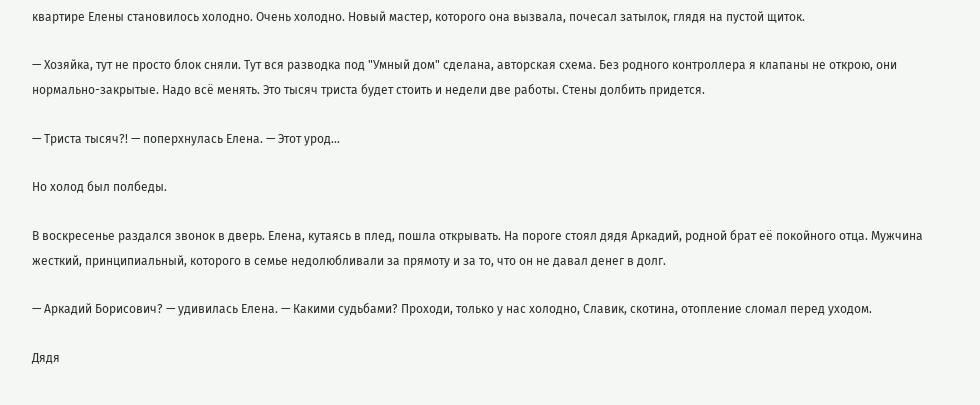квартире Елены становилось холодно. Очень холодно. Новый мастер, которого она вызвала, почесал затылок, глядя на пустой щиток.

— Хозяйка, тут не просто блок сняли. Тут вся разводка под "Умный дом" сделана, авторская схема. Без родного контроллера я клапаны не открою, они нормально-закрытые. Надо всё менять. Это тысяч триста будет стоить и недели две работы. Стены долбить придется.

— Триста тысяч?! — поперхнулась Елена. — Этот урод...

Но холод был полбеды.

В воскресенье раздался звонок в дверь. Елена, кутаясь в плед, пошла открывать. На пороге стоял дядя Аркадий, родной брат её покойного отца. Мужчина жесткий, принципиальный, которого в семье недолюбливали за прямоту и за то, что он не давал денег в долг.

— Аркадий Борисович? — удивилась Елена. — Какими судьбами? Проходи, только у нас холодно, Славик, скотина, отопление сломал перед уходом.

Дядя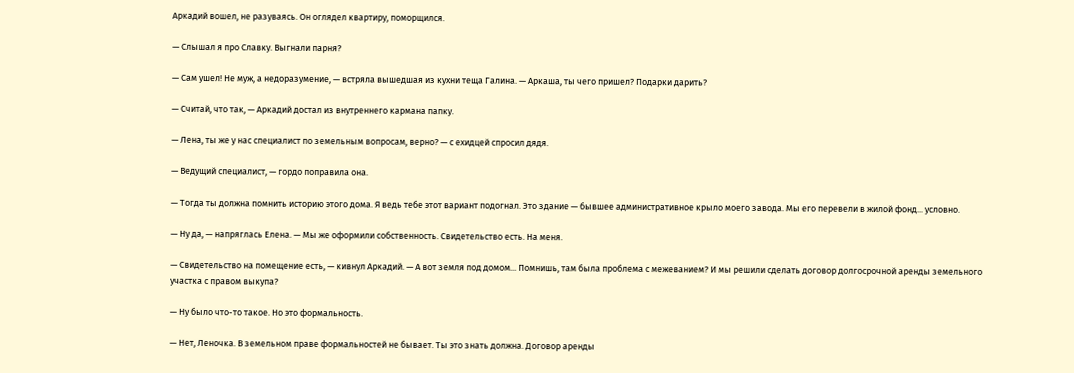Аркадий вошел, не разуваясь. Он оглядел квартиру, поморщился.

— Слышал я про Славку. Выгнали парня?

— Сам ушел! Не муж, а недоразумение, — встряла вышедшая из кухни теща Галина. — Аркаша, ты чего пришел? Подарки дарить?

— Считай, что так, — Аркадий достал из внутреннего кармана папку.

— Лена, ты же у нас специалист по земельным вопросам, верно? — с ехидцей спросил дядя.

— Ведущий специалист, — гордо поправила она.

— Тогда ты должна помнить историю этого дома. Я ведь тебе этот вариант подогнал. Это здание — бывшее административное крыло моего завода. Мы его перевели в жилой фонд... условно.

— Ну да, — напряглась Елена. — Мы же оформили собственность. Свидетельство есть. На меня.

— Свидетельство на помещение есть, — кивнул Аркадий. — А вот земля под домом... Помнишь, там была проблема с межеванием? И мы решили сделать договор долгосрочной аренды земельного участка с правом выкупа?

— Ну было что-то такое. Но это формальность.

— Нет, Леночка. В земельном праве формальностей не бывает. Ты это знать должна. Договор аренды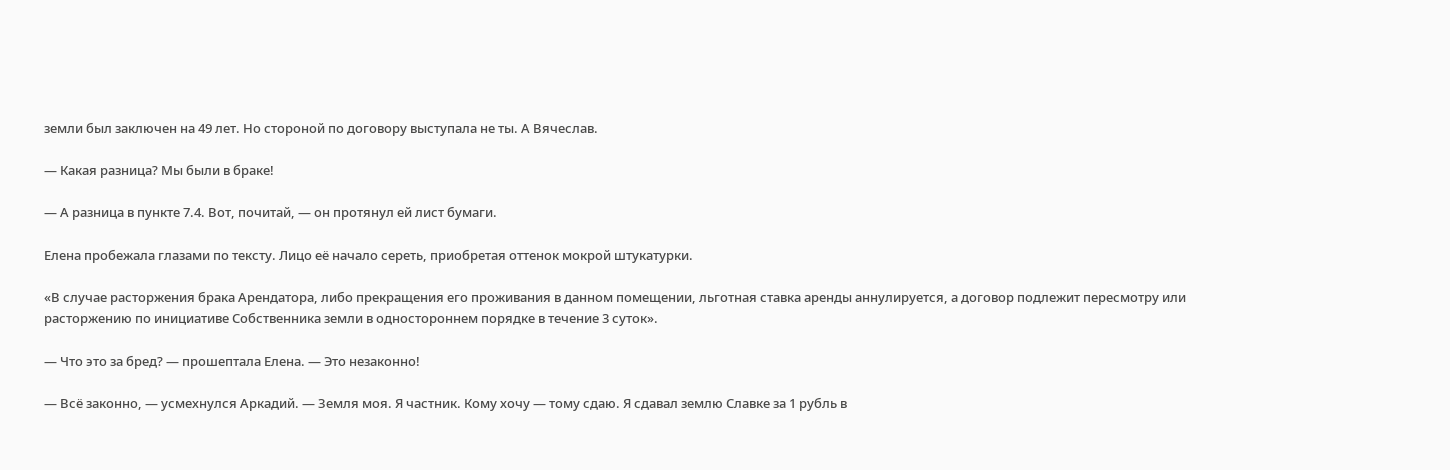земли был заключен на 49 лет. Но стороной по договору выступала не ты. А Вячеслав.

— Какая разница? Мы были в браке!

— А разница в пункте 7.4. Вот, почитай, — он протянул ей лист бумаги.

Елена пробежала глазами по тексту. Лицо её начало сереть, приобретая оттенок мокрой штукатурки.

«В случае расторжения брака Арендатора, либо прекращения его проживания в данном помещении, льготная ставка аренды аннулируется, а договор подлежит пересмотру или расторжению по инициативе Собственника земли в одностороннем порядке в течение 3 суток».

— Что это за бред? — прошептала Елена. — Это незаконно!

— Всё законно, — усмехнулся Аркадий. — Земля моя. Я частник. Кому хочу — тому сдаю. Я сдавал землю Славке за 1 рубль в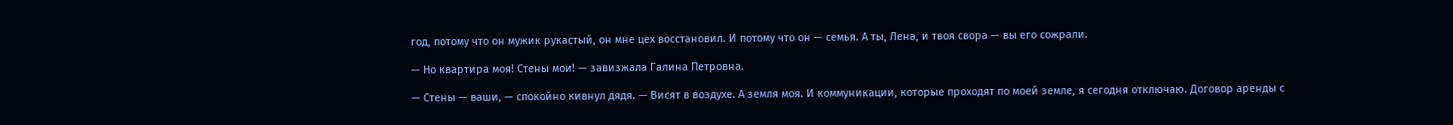год, потому что он мужик рукастый, он мне цех восстановил. И потому что он — семья. А ты, Лена, и твоя свора — вы его сожрали.

— Но квартира моя! Стены мои! — завизжала Галина Петровна.

— Стены — ваши, — спокойно кивнул дядя. — Висят в воздухе. А земля моя. И коммуникации, которые проходят по моей земле, я сегодня отключаю. Договор аренды с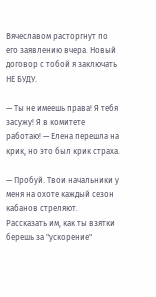Вячеславом расторгнут по его заявлению вчера. Новый договор с тобой я заключать НЕ БУДУ.

— Ты не имеешь права! Я тебя засужу! Я в комитете работаю! — Елена перешла на крик, но это был крик страха.

— Пробуй. Твои начальники у меня на охоте каждый сезон кабанов стреляют. Рассказать им, как ты взятки берешь за "ускорение"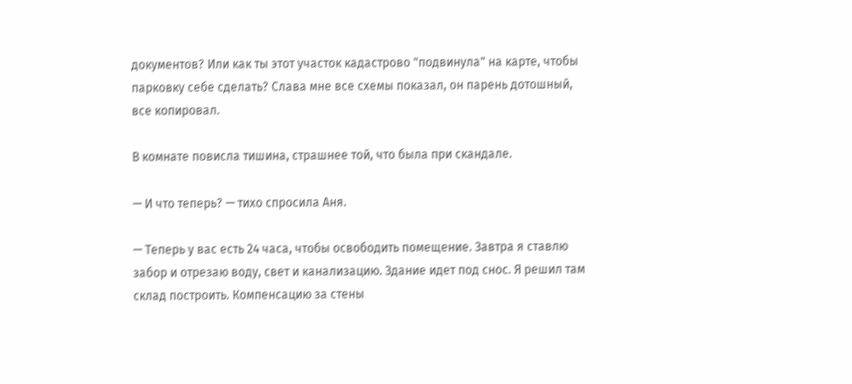документов? Или как ты этот участок кадастрово "подвинула" на карте, чтобы парковку себе сделать? Слава мне все схемы показал, он парень дотошный, все копировал.

В комнате повисла тишина, страшнее той, что была при скандале.

— И что теперь? — тихо спросила Аня.

— Теперь у вас есть 24 часа, чтобы освободить помещение. Завтра я ставлю забор и отрезаю воду, свет и канализацию. Здание идет под снос. Я решил там склад построить. Компенсацию за стены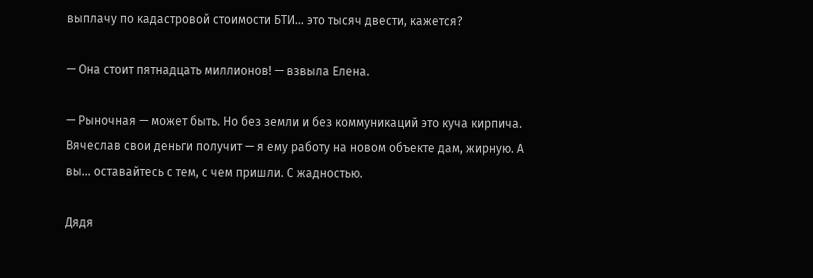выплачу по кадастровой стоимости БТИ... это тысяч двести, кажется?

— Она стоит пятнадцать миллионов! — взвыла Елена.

— Рыночная — может быть. Но без земли и без коммуникаций это куча кирпича. Вячеслав свои деньги получит — я ему работу на новом объекте дам, жирную. А вы... оставайтесь с тем, с чем пришли. С жадностью.

Дядя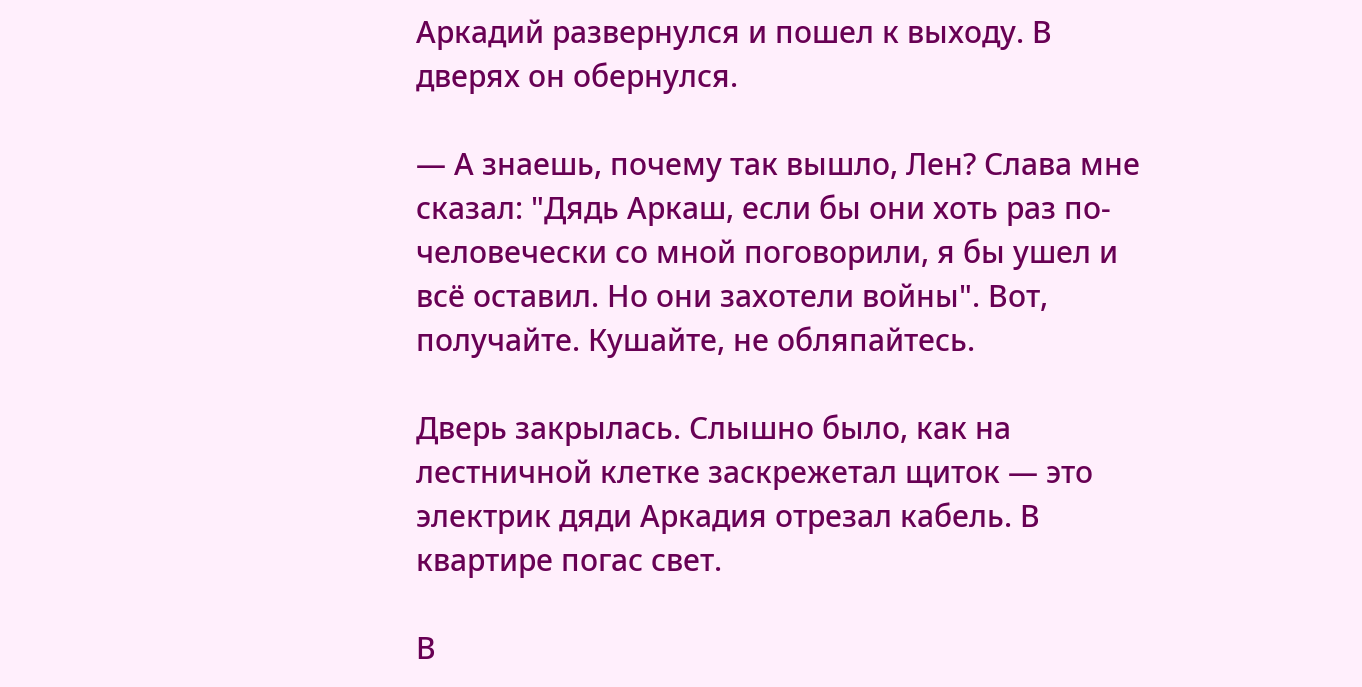Аркадий развернулся и пошел к выходу. В дверях он обернулся.

— А знаешь, почему так вышло, Лен? Слава мне сказал: "Дядь Аркаш, если бы они хоть раз по-человечески со мной поговорили, я бы ушел и всё оставил. Но они захотели войны". Вот, получайте. Кушайте, не обляпайтесь.

Дверь закрылась. Слышно было, как на лестничной клетке заскрежетал щиток — это электрик дяди Аркадия отрезал кабель. В квартире погас свет.

В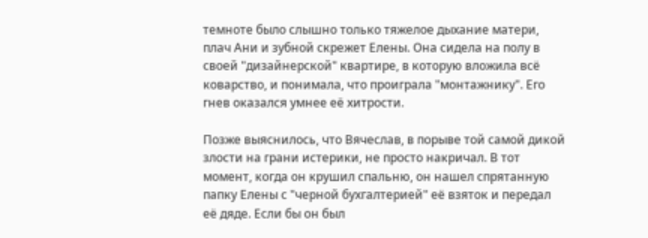темноте было слышно только тяжелое дыхание матери, плач Ани и зубной скрежет Елены. Она сидела на полу в своей "дизайнерской" квартире, в которую вложила всё коварство, и понимала, что проиграла "монтажнику". Его гнев оказался умнее её хитрости.

Позже выяснилось, что Вячеслав, в порыве той самой дикой злости на грани истерики, не просто накричал. В тот момент, когда он крушил спальню, он нашел спрятанную папку Елены с "черной бухгалтерией" её взяток и передал её дяде. Если бы он был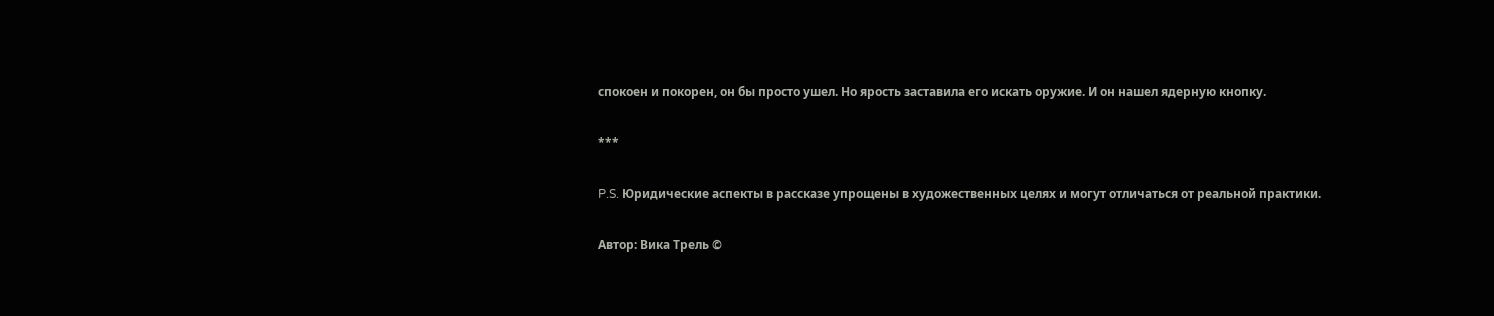спокоен и покорен, он бы просто ушел. Но ярость заставила его искать оружие. И он нашел ядерную кнопку.

***

P.S. Юридические аспекты в рассказе упрощены в художественных целях и могут отличаться от реальной практики.

Автор: Вика Трель ©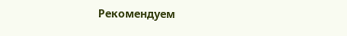Рекомендуем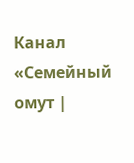Канал «Семейный омут |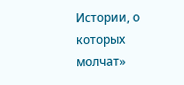Истории, о которых молчат»